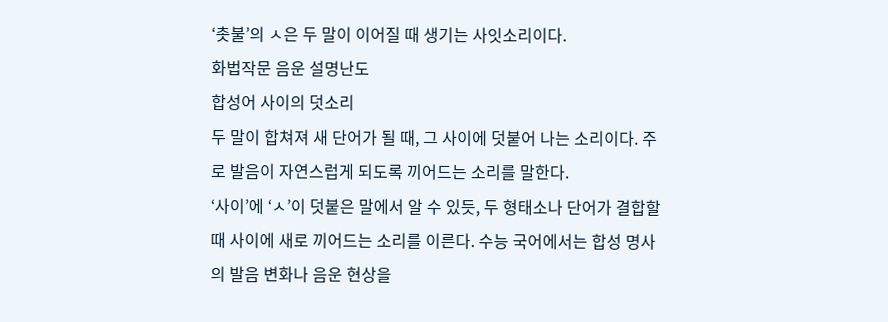‘촛불’의 ㅅ은 두 말이 이어질 때 생기는 사잇소리이다.
화법작문 음운 설명난도
합성어 사이의 덧소리
두 말이 합쳐져 새 단어가 될 때, 그 사이에 덧붙어 나는 소리이다. 주로 발음이 자연스럽게 되도록 끼어드는 소리를 말한다.
‘사이’에 ‘ㅅ’이 덧붙은 말에서 알 수 있듯, 두 형태소나 단어가 결합할 때 사이에 새로 끼어드는 소리를 이른다. 수능 국어에서는 합성 명사의 발음 변화나 음운 현상을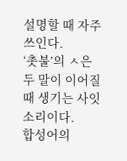설명할 때 자주 쓰인다.
‘촛불’의 ㅅ은 두 말이 이어질 때 생기는 사잇소리이다.
합성어의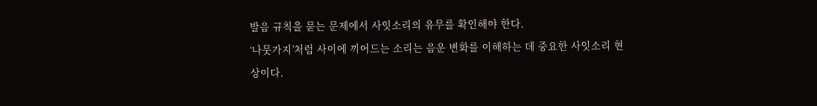발음 규칙을 묻는 문제에서 사잇소리의 유무를 확인해야 한다.
‘나뭇가지’처럼 사이에 끼어드는 소리는 음운 변화를 이해하는 데 중요한 사잇소리 현상이다.